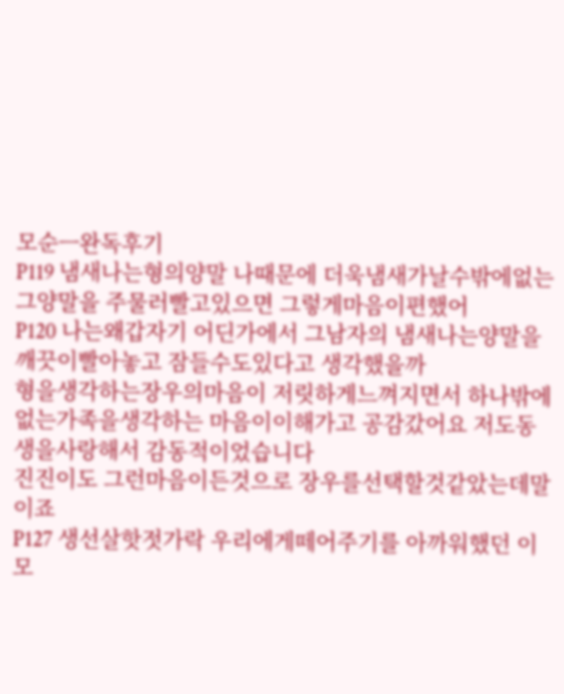모순ㅡ완독후기
P119 냄새나는형의양말 나때문에 더욱냄새가날수밖에없는 그양말을 주물러빨고있으면 그렇게마음이편했어
P120 나는왜갑자기 어딘가에서 그남자의 냄새나는양말을 깨끗이빨아놓고 잠들수도있다고 생각했을까
형을생각하는장우의마음이 저릿하게느껴지면서 하나밖에없는가족을생각하는 마음이이해가고 공감갔어요 저도동생을사랑해서 감동적이었습니다
진진이도 그런마음이든것으로 장우를선택할것같았는데말이죠
P127 생선살핫젓가락 우리에게떼어주기를 아까워했던 이모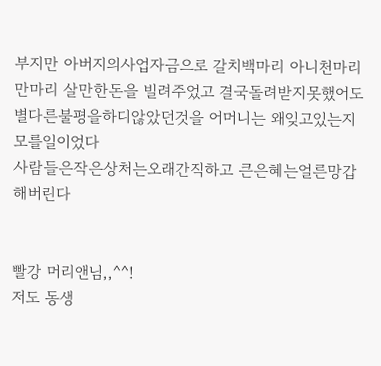부지만 아버지의사업자금으로 갈치백마리 아니천마리 만마리 살만한돈을 빌려주었고 결국돌려받지못했어도 별다른불평을하디않았던것을 어머니는 왜잊고있는지 모를일이었다
사람들은작은상처는오래간직하고 큰은혜는얼른망갑해버린다


빨강 머리앤님,,^^!
저도 동생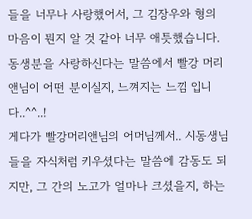들을 너무나 사랑했어서, 그 김장우와 형의 마음이 뭔지 알 것 같아 너무 애틋했습니다.
동생분을 사랑하신다는 말씀에서 빨강 머리앤님이 어떤 분이실지, 느껴지는 느낌 입니다..^^..!
게다가 빨강머리앤님의 어머님께서.. 시동생님들을 자식처럼 키우셨다는 말씀에 감동도 되지만, 그 간의 노고가 얼마나 크셨을지, 하는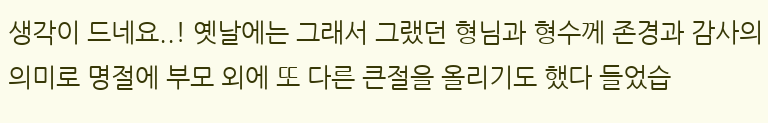생각이 드네요..! 옛날에는 그래서 그랬던 형님과 형수께 존경과 감사의 의미로 명절에 부모 외에 또 다른 큰절을 올리기도 했다 들었습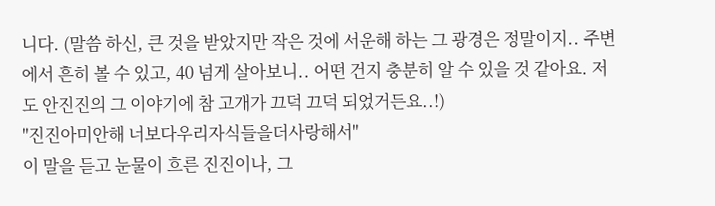니다. (말씀 하신, 큰 것을 받았지만 작은 것에 서운해 하는 그 광경은 정말이지.. 주변에서 흔히 볼 수 있고, 40 넘게 살아보니.. 어떤 건지 충분히 알 수 있을 것 같아요. 저도 안진진의 그 이야기에 참 고개가 끄덕 끄덕 되었거든요..!)
"진진아미안해 너보다우리자식들을더사랑해서"
이 말을 듣고 눈물이 흐른 진진이나, 그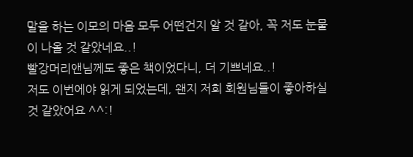말을 하는 이모의 마음 모두 어떤건지 알 것 같아, 꼭 저도 눈물이 나올 것 같았네요..!
빨강머리앤님께도 좋은 책이었다니, 더 기쁘네요..!
저도 이번에야 읽게 되었는데, 왠지 저희 회원님들이 좋아하실 것 같았어요 ^^:!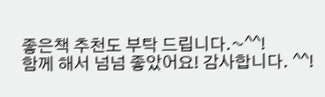좋은책 추천도 부탁 드립니다.~^^!
함께 해서 넘넘 좋았어요! 감사합니다. ^^!